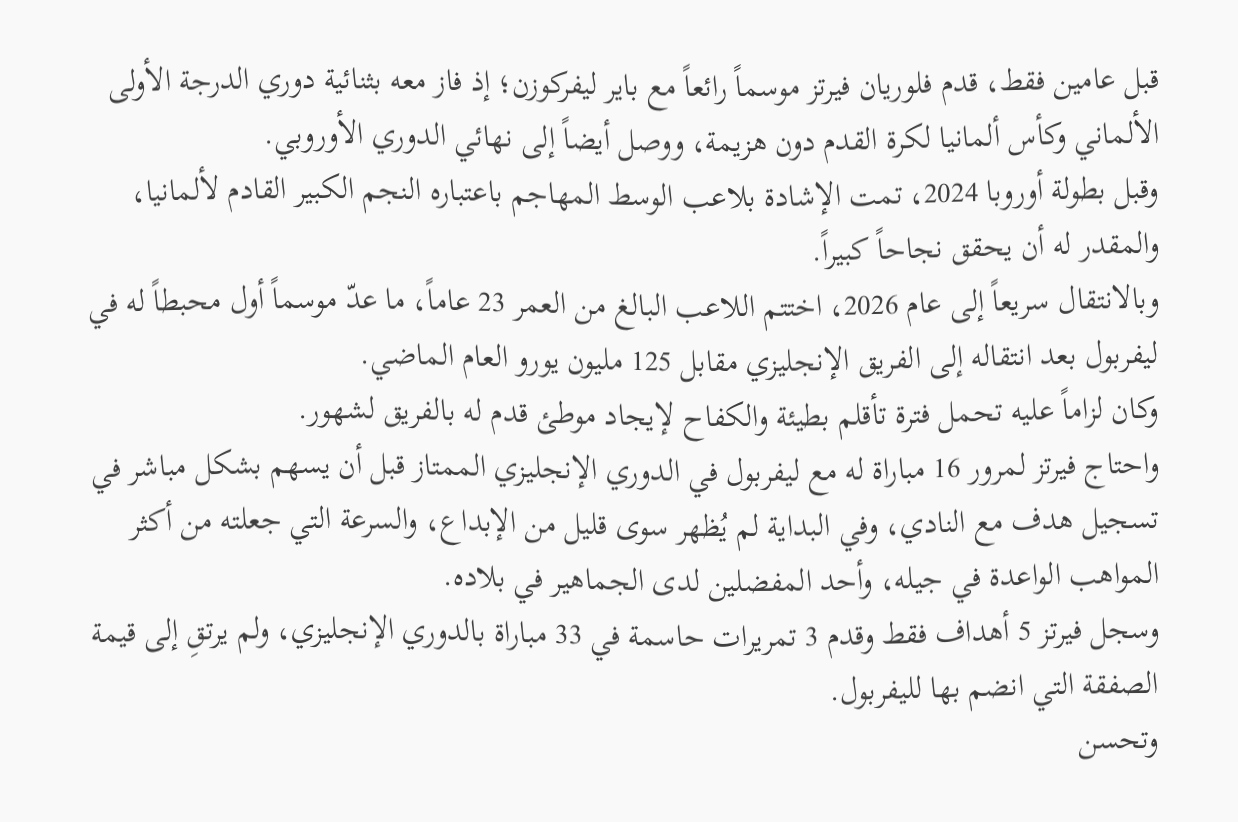قبل عامين فقط، قدم فلوريان فيرتز موسماً رائعاً مع باير ليفركوزن؛ إذ فاز معه بثنائية دوري الدرجة الأولى الألماني وكأس ألمانيا لكرة القدم دون هزيمة، ووصل أيضاً إلى نهائي الدوري الأوروبي.
وقبل بطولة أوروبا 2024، تمت الإشادة بلاعب الوسط المهاجم باعتباره النجم الكبير القادم لألمانيا، والمقدر له أن يحقق نجاحاً كبيراً.
وبالانتقال سريعاً إلى عام 2026، اختتم اللاعب البالغ من العمر 23 عاماً، ما عدّ موسماً أول محبطاً له في ليفربول بعد انتقاله إلى الفريق الإنجليزي مقابل 125 مليون يورو العام الماضي.
وكان لزاماً عليه تحمل فترة تأقلم بطيئة والكفاح لإيجاد موطئ قدم له بالفريق لشهور.
واحتاج فيرتز لمرور 16 مباراة له مع ليفربول في الدوري الإنجليزي الممتاز قبل أن يسهم بشكل مباشر في تسجيل هدف مع النادي، وفي البداية لم يُظهر سوى قليل من الإبداع، والسرعة التي جعلته من أكثر المواهب الواعدة في جيله، وأحد المفضلين لدى الجماهير في بلاده.
وسجل فيرتز 5 أهداف فقط وقدم 3 تمريرات حاسمة في 33 مباراة بالدوري الإنجليزي، ولم يرتقِ إلى قيمة الصفقة التي انضم بها لليفربول.
وتحسن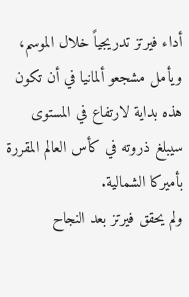أداء فيرتز تدريجياً خلال الموسم، ويأمل مشجعو ألمانيا في أن تكون هذه بداية لارتفاع في المستوى سيبلغ ذروته في كأس العالم المقررة بأميركا الشمالية.
ولم يحقق فيرتز بعد النجاح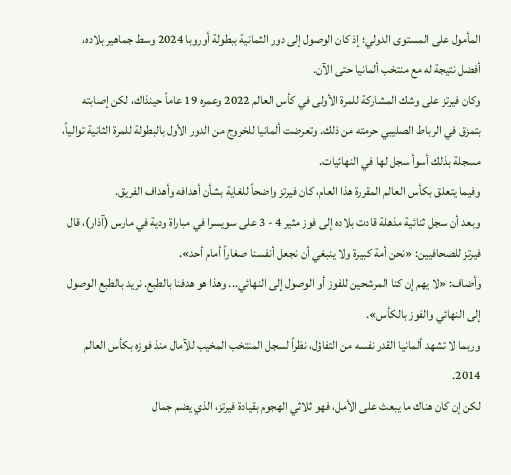المأمول على المستوى الدولي؛ إذ كان الوصول إلى دور الثمانية ببطولة أوروبا 2024 وسط جماهير بلاده، أفضل نتيجة له مع منتخب ألمانيا حتى الآن.
وكان فيرتز على وشك المشاركة للمرة الأولى في كأس العالم 2022 وعمره 19 عاماً حينذاك، لكن إصابته بتمزق في الرباط الصليبي حرمته من ذلك. وتعرضت ألمانيا للخروج من الدور الأول بالبطولة للمرة الثانية توالياً، مسجلة بذلك أسوأ سجل لها في النهائيات.
وفيما يتعلق بكأس العالم المقررة هذا العام، كان فيرتز واضحاً للغاية بشأن أهدافه وأهداف الفريق.
وبعد أن سجل ثنائية مذهلة قادت بلاده إلى فوز مثير 4 - 3 على سويسرا في مباراة ودية في مارس (آذار)، قال فيرتز للصحافيين: «نحن أمة كبيرة ولا ينبغي أن نجعل أنفسنا صغاراً أمام أحد».
وأضاف: «لا يهم إن كنا المرشحين للفوز أو الوصول إلى النهائي... وهذا هو هدفنا بالطبع. نريد بالطبع الوصول إلى النهائي والفوز بالكأس».
وربما لا تشهد ألمانيا القدر نفسه من التفاؤل، نظراً لسجل المنتخب المخيب للآمال منذ فوزه بكأس العالم 2014.
لكن إن كان هناك ما يبعث على الأمل، فهو ثلاثي الهجوم بقيادة فيرتز، الذي يضم جمال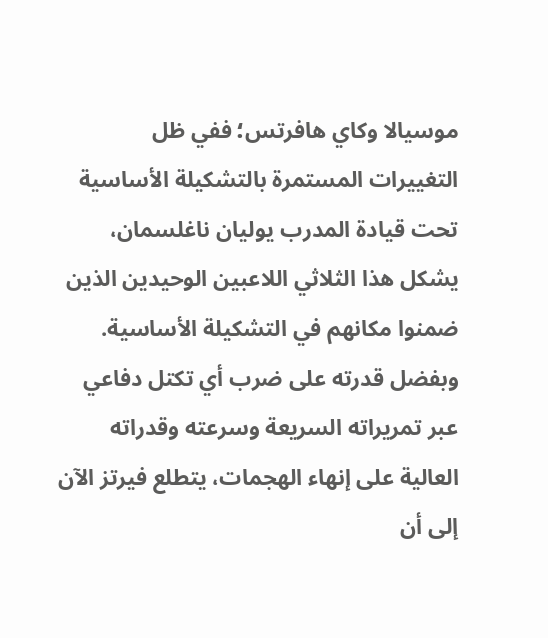موسيالا وكاي هافرتس؛ ففي ظل التغييرات المستمرة بالتشكيلة الأساسية تحت قيادة المدرب يوليان ناغلسمان، يشكل هذا الثلاثي اللاعبين الوحيدين الذين ضمنوا مكانهم في التشكيلة الأساسية.
وبفضل قدرته على ضرب أي تكتل دفاعي عبر تمريراته السريعة وسرعته وقدراته العالية على إنهاء الهجمات، يتطلع فيرتز الآن إلى أن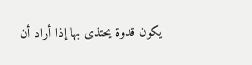يكون قدوة يحتذى بها إذا أراد أن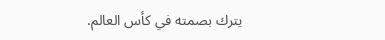يترك بصمته في كأس العالم.